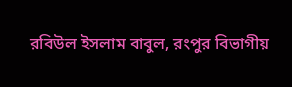রবিউল ইসলাম বাবুল, রংপুর বিভাগীয়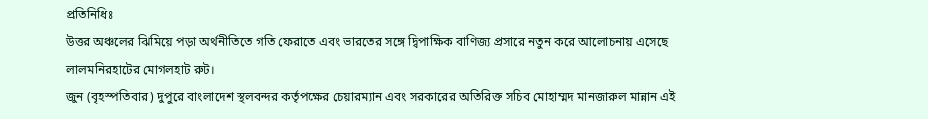প্রতিনিধিঃ
উত্তর অঞ্চলের ঝিমিয়ে পড়া অর্থনীতিতে গতি ফেরাতে এবং ভারতের সঙ্গে দ্বিপাক্ষিক বাণিজ্য প্রসারে নতুন করে আলোচনায় এসেছে লালমনিরহাটের মোগলহাট রুট।
জুন (বৃহস্পতিবার) দুপুরে বাংলাদেশ স্থলবন্দর কর্তৃপক্ষের চেয়ারম্যান এবং সরকারের অতিরিক্ত সচিব মোহাম্মদ মানজারুল মান্নান এই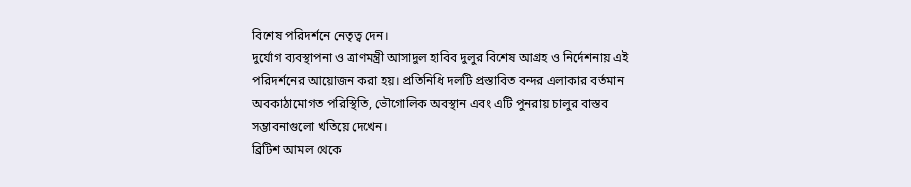বিশেষ পরিদর্শনে নেতৃত্ব দেন।
দুর্যোগ ব্যবস্থাপনা ও ত্রাণমন্ত্রী আসাদুল হাবিব দুলুর বিশেষ আগ্রহ ও নির্দেশনায় এই পরিদর্শনের আয়োজন করা হয়। প্রতিনিধি দলটি প্রস্তাবিত বন্দর এলাকার বর্তমান অবকাঠামোগত পরিস্থিতি, ভৌগোলিক অবস্থান এবং এটি পুনরায় চালুর বাস্তব সম্ভাবনাগুলো খতিয়ে দেখেন।
ব্রিটিশ আমল থেকে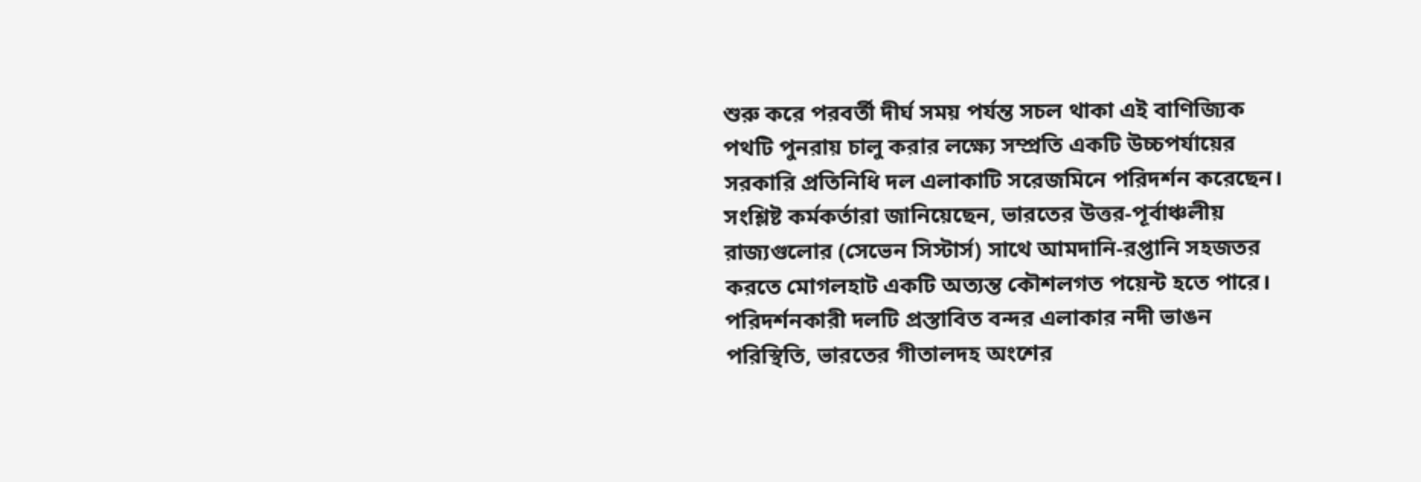শুরু করে পরবর্তী দীর্ঘ সময় পর্যন্ত সচল থাকা এই বাণিজ্যিক পথটি পুনরায় চালু করার লক্ষ্যে সম্প্রতি একটি উচ্চপর্যায়ের সরকারি প্রতিনিধি দল এলাকাটি সরেজমিনে পরিদর্শন করেছেন।
সংশ্লিষ্ট কর্মকর্তারা জানিয়েছেন, ভারতের উত্তর-পূর্বাঞ্চলীয় রাজ্যগুলোর (সেভেন সিস্টার্স) সাথে আমদানি-রপ্তানি সহজতর করতে মোগলহাট একটি অত্যন্ত কৌশলগত পয়েন্ট হতে পারে।
পরিদর্শনকারী দলটি প্রস্তাবিত বন্দর এলাকার নদী ভাঙন পরিস্থিতি, ভারতের গীতালদহ অংশের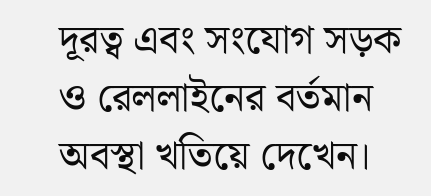দূরত্ব এবং সংযোগ সড়ক ও রেললাইনের বর্তমান অবস্থা খতিয়ে দেখেন।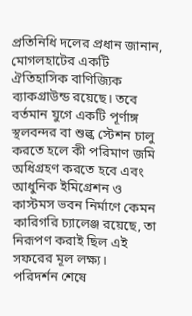প্রতিনিধি দলের প্রধান জানান, মোগলহাটের একটি ঐতিহাসিক বাণিজ্যিক ব্যাকগ্রাউন্ড রয়েছে। তবে বর্তমান যুগে একটি পূর্ণাঙ্গ স্থলবন্দর বা শুল্ক স্টেশন চালু করতে হলে কী পরিমাণ জমি অধিগ্রহণ করতে হবে এবং আধুনিক ইমিগ্রেশন ও কাস্টমস ভবন নির্মাণে কেমন কারিগরি চ্যালেঞ্জ রয়েছে, তা নিরূপণ করাই ছিল এই সফরের মূল লক্ষ্য।
পরিদর্শন শেষে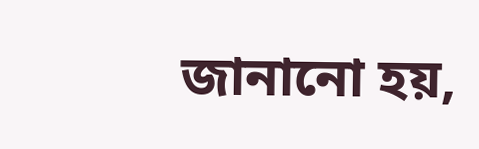জানানো হয়,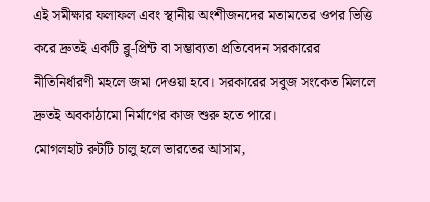এই সমীক্ষার ফলাফল এবং স্থানীয় অংশীজনদের মতামতের ওপর ভিত্তি করে দ্রুতই একটি ব্লু-প্রিন্ট বা সম্ভাব্যতা প্রতিবেদন সরকারের নীতিনির্ধারণী মহলে জমা দেওয়া হবে। সরকারের সবুজ সংকেত মিললে দ্রুতই অবকাঠামো নির্মাণের কাজ শুরু হতে পারে।
মোগলহাট রুটটি চালু হলে ভারতের আসাম,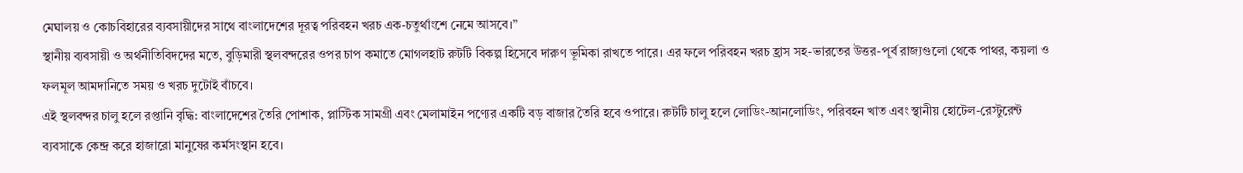মেঘালয় ও কোচবিহারের ব্যবসায়ীদের সাথে বাংলাদেশের দূরত্ব পরিবহন খরচ এক-চতুর্থাংশে নেমে আসবে।”
স্থানীয় ব্যবসায়ী ও অর্থনীতিবিদদের মতে, বুড়িমারী স্থলবন্দরের ওপর চাপ কমাতে মোগলহাট রুটটি বিকল্প হিসেবে দারুণ ভূমিকা রাখতে পারে। এর ফলে পরিবহন খরচ হ্রাস সহ-ভারতের উত্তর-পূর্ব রাজ্যগুলো থেকে পাথর, কয়লা ও ফলমূল আমদানিতে সময় ও খরচ দুটোই বাঁচবে।
এই স্থলবন্দর চালু হলে রপ্তানি বৃদ্ধি: বাংলাদেশের তৈরি পোশাক, প্লাস্টিক সামগ্রী এবং মেলামাইন পণ্যের একটি বড় বাজার তৈরি হবে ওপারে। রুটটি চালু হলে লোডিং-আনলোডিং, পরিবহন খাত এবং স্থানীয় হোটেল-রেস্টুরেন্ট ব্যবসাকে কেন্দ্র করে হাজারো মানুষের কর্মসংস্থান হবে।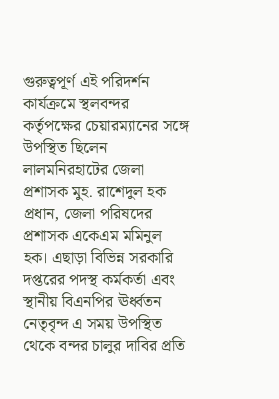গুরুত্বপূর্ণ এই পরিদর্শন কার্যক্রমে স্থলবন্দর কর্তৃপক্ষের চেয়ারম্যানের সঙ্গে উপস্থিত ছিলেন লালমনিরহাটের জেলা প্রশাসক মুহ. রাশেদুল হক প্রধান, জেলা পরিষদের প্রশাসক একেএম মমিনুল হক। এছাড়া বিভিন্ন সরকারি দপ্তরের পদস্থ কর্মকর্তা এবং স্থানীয় বিএনপির ঊর্ধ্বতন নেতৃবৃন্দ এ সময় উপস্থিত থেকে বন্দর চালুর দাবির প্রতি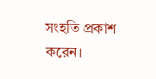সংহতি প্রকাশ করেন।